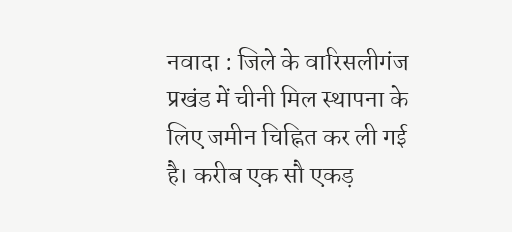नवादा : जिले के वारिसलीगंज प्रखंड में चीनी मिल स्थापना के लिए जमीन चिह्नित कर ली गई है। करीब एक सौ एकड़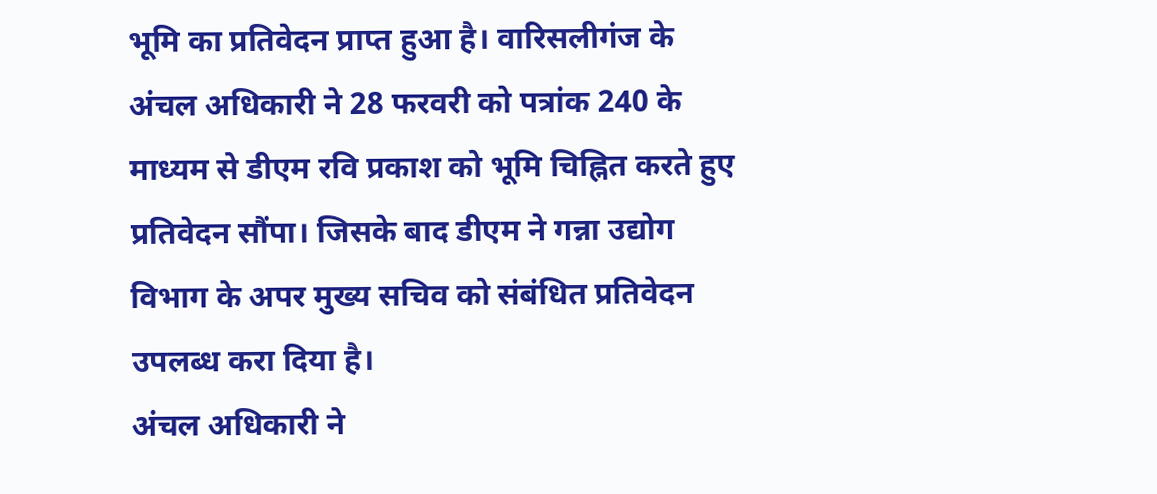भूमि का प्रतिवेदन प्राप्त हुआ है। वारिसलीगंज के अंचल अधिकारी ने 28 फरवरी को पत्रांक 240 के माध्यम से डीएम रवि प्रकाश को भूमि चिह्नित करते हुए प्रतिवेदन सौंपा। जिसके बाद डीएम ने गन्ना उद्योग विभाग के अपर मुख्य सचिव को संबंधित प्रतिवेदन उपलब्ध करा दिया है।
अंचल अधिकारी ने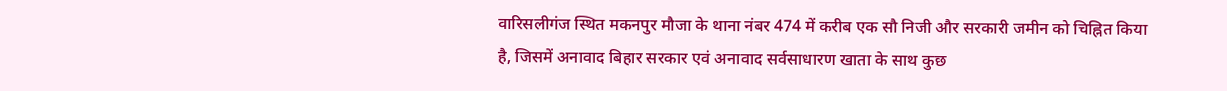वारिसलीगंज स्थित मकनपुर मौजा के थाना नंबर 474 में करीब एक सौ निजी और सरकारी जमीन को चिह्नित किया है, जिसमें अनावाद बिहार सरकार एवं अनावाद सर्वसाधारण खाता के साथ कुछ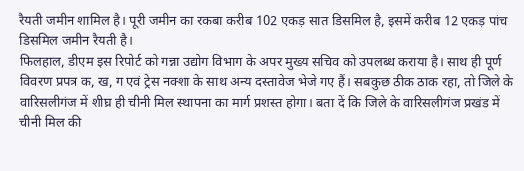रैयती जमीन शामिल है। पूरी जमीन का रकबा करीब 102 एकड़ सात डिसमिल है, इसमें करीब 12 एकड़ पांच डिसमिल जमीन रैयती है।
फिलहाल, डीएम इस रिपोर्ट को गन्ना उद्योग विभाग के अपर मुख्य सचिव को उपलब्ध कराया है। साथ ही पूर्ण विवरण प्रपत्र क, ख, ग एवं ट्रेस नक्शा के साथ अन्य दस्तावेज भेजे गए हैं। सबकुछ ठीक ठाक रहा, तो जिले के वारिसलीगंज में शीघ्र ही चीनी मिल स्थापना का मार्ग प्रशस्त होगा। बता दें कि जिले के वारिसलीगंज प्रखंड में चीनी मिल की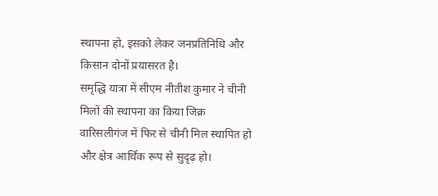स्थापना हो, इसको लेकर जनप्रतिनिधि और किसान दोनों प्रयासरत है।
समृद्धि यात्रा में सीएम नीतीश कुमार ने चीनी मिलों की स्थापना का किया जिक्र
वारिसलीगंज में फिर से चीनी मिल स्थापित हो और क्षेत्र आर्थिक रूप से सुदृढ़ हो।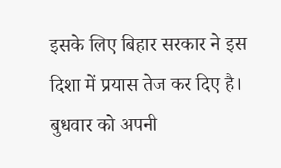इसके लिए बिहार सरकार ने इस दिशा में प्रयास तेज कर दिए है। बुधवार को अपनी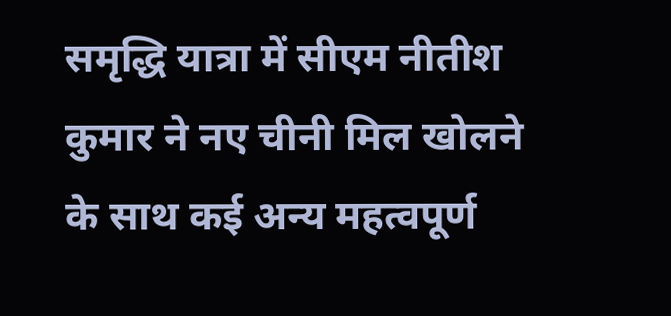समृद्धि यात्रा में सीएम नीतीश कुमार ने नए चीनी मिल खोलने के साथ कई अन्य महत्वपूर्ण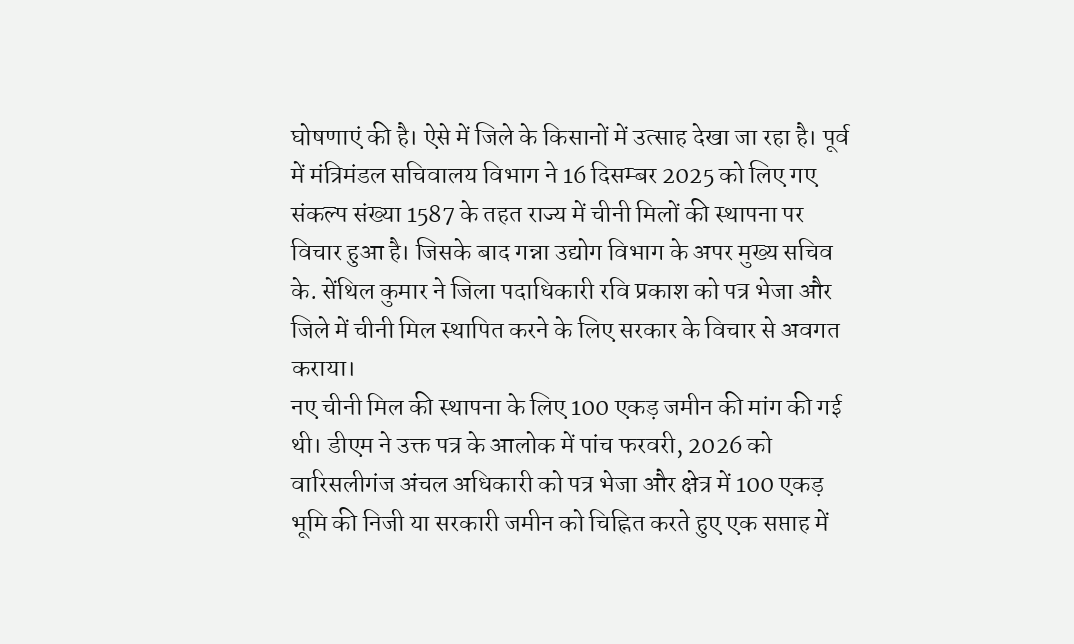घोषणाएं की है। ऐसे में जिले के किसानों में उत्साह देखा जा रहा है। पूर्व में मंत्रिमंडल सचिवालय विभाग ने 16 दिसम्बर 2025 को लिए गए संकल्प संख्या 1587 के तहत राज्य में चीनी मिलों की स्थापना पर विचार हुआ है। जिसके बाद गन्ना उद्योग विभाग के अपर मुख्य सचिव के. सेंथिल कुमार ने जिला पदाधिकारी रवि प्रकाश को पत्र भेजा और जिले में चीनी मिल स्थापित करने के लिए सरकार के विचार से अवगत कराया।
नए चीनी मिल की स्थापना के लिए 100 एकड़ जमीन की मांग की गई थी। डीएम ने उक्त पत्र के आलोक में पांच फरवरी, 2026 को वारिसलीगंज अंचल अधिकारी को पत्र भेजा और क्षेत्र में 100 एकड़ भूमि की निजी या सरकारी जमीन को चिह्नित करते हुए एक सप्ताह में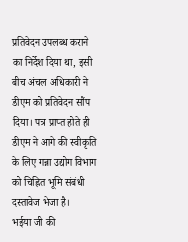प्रतिवेदन उपलब्ध कराने का निर्देश दिया था, इसी बीच अंचल अधिकारी ने डीएम को प्रतिवेदन सौंप दिया। पत्र प्राप्त होते ही डीएम ने आगे की स्वीकृति के लिए गन्ना उद्योग विभाग को चिह्नित भूमि संबंधी दस्तावेज भेजा है।
भईया जी की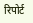रिपोर्ट